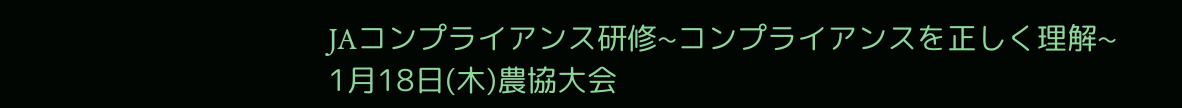JAコンプライアンス研修~コンプライアンスを正しく理解~
1月18日(木)農協大会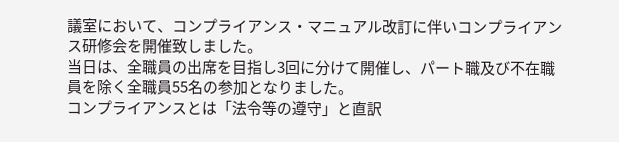議室において、コンプライアンス・マニュアル改訂に伴いコンプライアンス研修会を開催致しました。
当日は、全職員の出席を目指し3回に分けて開催し、パート職及び不在職員を除く全職員55名の参加となりました。
コンプライアンスとは「法令等の遵守」と直訳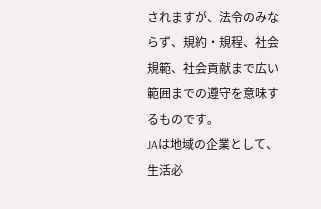されますが、法令のみならず、規約・規程、社会規範、社会貢献まで広い範囲までの遵守を意味するものです。
JAは地域の企業として、生活必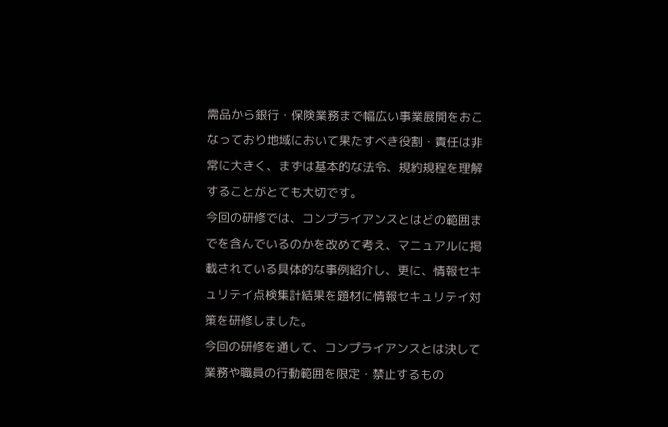需品から銀行・保険業務まで幅広い事業展開をおこなっており地域において果たすべき役割・責任は非常に大きく、まずは基本的な法令、規約規程を理解することがとても大切です。
今回の研修では、コンプライアンスとはどの範囲までを含んでいるのかを改めて考え、マニュアルに掲載されている具体的な事例紹介し、更に、情報セキュリテイ点検集計結果を題材に情報セキュリテイ対策を研修しました。
今回の研修を通して、コンプライアンスとは決して業務や職員の行動範囲を限定・禁止するもの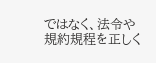ではなく、法令や規約規程を正しく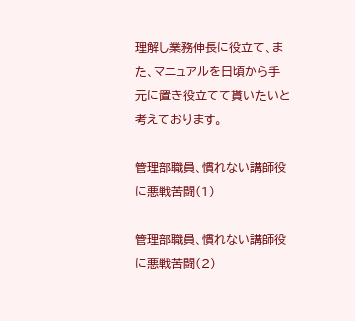理解し業務伸長に役立て、また、マニュアルを日頃から手元に置き役立てて貰いたいと考えております。

管理部職員、慣れない講師役に悪戦苦闘(1)

管理部職員、慣れない講師役に悪戦苦闘(2)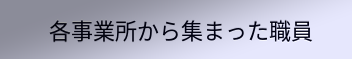各事業所から集まった職員